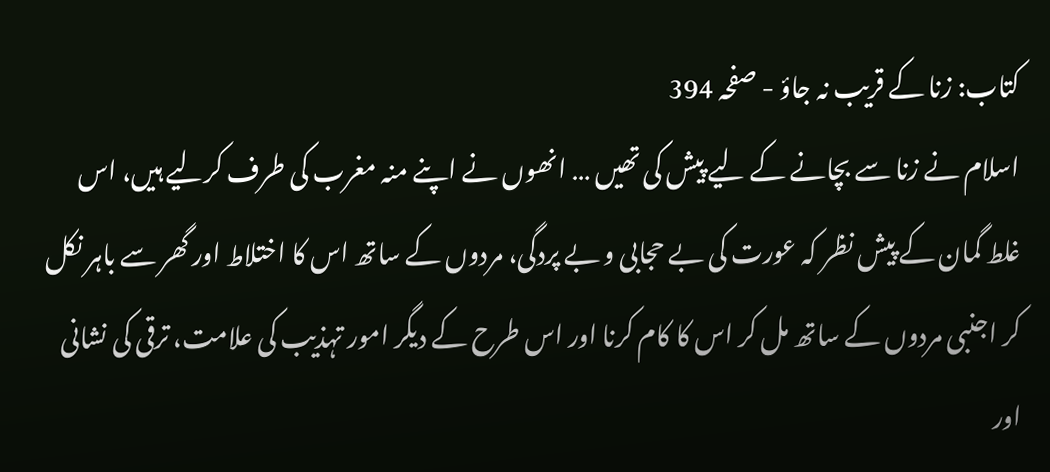کتاب: زنا کے قریب نہ جاؤ - صفحہ 394
اسلام نے زنا سے بچانے کے لیے پیش کی تھیں … انھوں نے اپنے منہ مغرب کی طرف کرلیے ہیں، اس غلط گمان کے پیش نظر کہ عورت کی بے حجابی و بے پردگی، مردوں کے ساتھ اس کا اختلاط اور گھر سے باہر نکل کر اجنبی مردوں کے ساتھ مل کر اس کا کام کرنا اور اس طرح کے دیگر امور تہذیب کی علامت، ترقی کی نشانی اور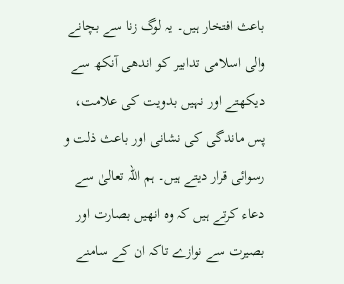باعث افتخار ہیں۔ یہ لوگ زنا سے بچانے والی اسلامی تدابیر کو اندھی آنکھ سے دیکھتے اور نہیں بدویت کی علامت، پس ماندگی کی نشانی اور باعث ذلت و رسوائی قرار دیتے ہیں۔ ہم اللہ تعالیٰ سے دعاء کرتے ہیں کہ وہ انھیں بصارت اور بصیرت سے نوازے تاکہ ان کے سامنے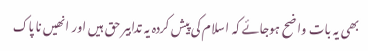بھی یہ بات واضح ہوجائے کہ اسلام کی پیش کردہ یہ تدابیر حق ہیں اور انھیں ناپاک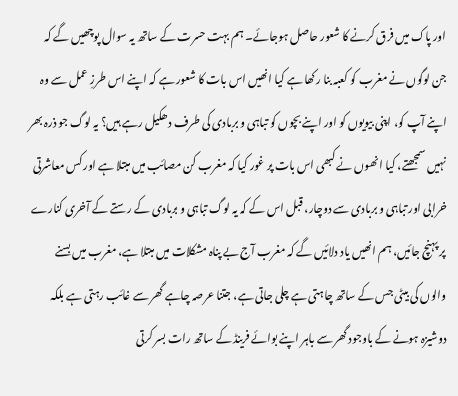اور پاک میں فرق کرنے کا شعور حاصل ہوجائے۔ ہم بہت حسرت کے ساتھ یہ سوال پوچھیں گے کہ جن لوگوں نے مغرب کو کعبہ بنا رکھا ہے کیا انھیں اس بات کا شعور ہے کہ اپنے اس طرزِ عمل سے وہ اپنے آپ کو، اپنی بیویوں کو اور اپنے بچوں کو تباہی و بربادی کی طرف دھکیل رہے ہیں؟ یہ لوگ جو ذرہ بھر نہیں سمجھتے، کیا انھوں نے کبھی اس بات پر غور کیا کہ مغرب کن مصائب میں مبتلا ہے اور کس معاشرتی خرابی اور تباہی و بربادی سے دوچار، قبل اس کے کہ یہ لوگ تباہی و بربادی کے رستے کے آخری کنارے پر پہنچ جائیں، ہم انھیں یاد دلائیں گے کہ مغرب آج بے پناہ مشکلات میں مبتلا ہے، مغرب میں بسنے والوں کی بیٹی جس کے ساتھ چاہتی ہے چلی جاتی ہے، جتنا عرصہ چاہے گھر سے غائب رہتی ہے بلکہ دوشیزہ ہونے کے باوجود گھر سے باہر اپنے بوائے فرینڈ کے ساتھ رات بسر کرتی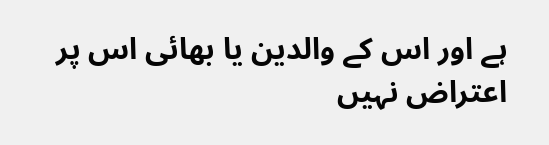ہے اور اس کے والدین یا بھائی اس پر اعتراض نہیں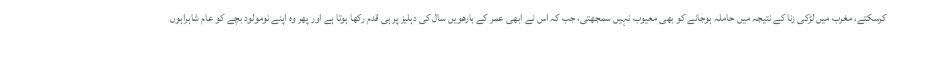کرسکتے، مغرب میں لڑکی زنا کے نتیجہ میں حاملہ ہوجانے کو بھی معیوب نہیں سمجھتی، جب کہ اس نے ابھی عمر کے بارھویں سال کی دہلیز پر ہی قدم رکھا ہوتا ہے اور پھر وہ اپنے نومولود بچے کو عام شاہراہوں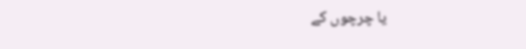یا چرچوں کے